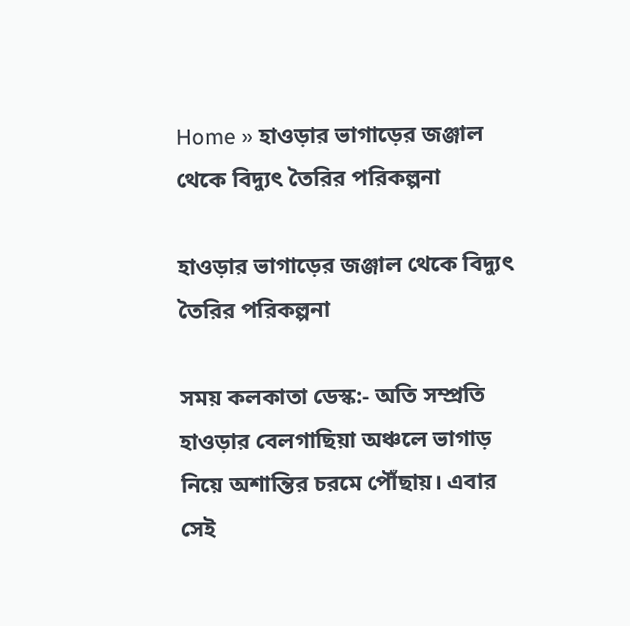Home » হাওড়ার ভাগাড়ের জঞ্জাল থেকে বিদ্যুৎ তৈরির পরিকল্পনা

হাওড়ার ভাগাড়ের জঞ্জাল থেকে বিদ্যুৎ তৈরির পরিকল্পনা

সময় কলকাতা ডেস্ক:- অতি সম্প্রতি হাওড়ার বেলগাছিয়া অঞ্চলে ভাগাড় নিয়ে অশান্তির চরমে পৌঁছায়। এবার সেই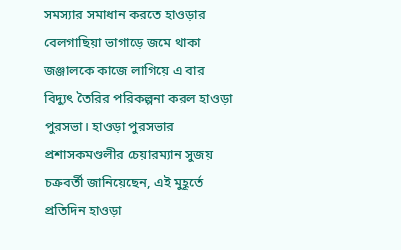সমস্যার সমাধান করতে হাওড়ার বেলগাছিয়া ভাগাড়ে জমে থাকা জঞ্জালকে কাজে লাগিয়ে এ বার বিদ্যুৎ তৈরির পরিকল্পনা করল হাওড়া পুরসভা। হাওড়া পুরসভার প্রশাসকমণ্ডলীর চেয়ারম্যান সুজয় চক্রবর্তী জানিয়েছেন, এই মুহূর্তে প্রতিদিন হাওড়া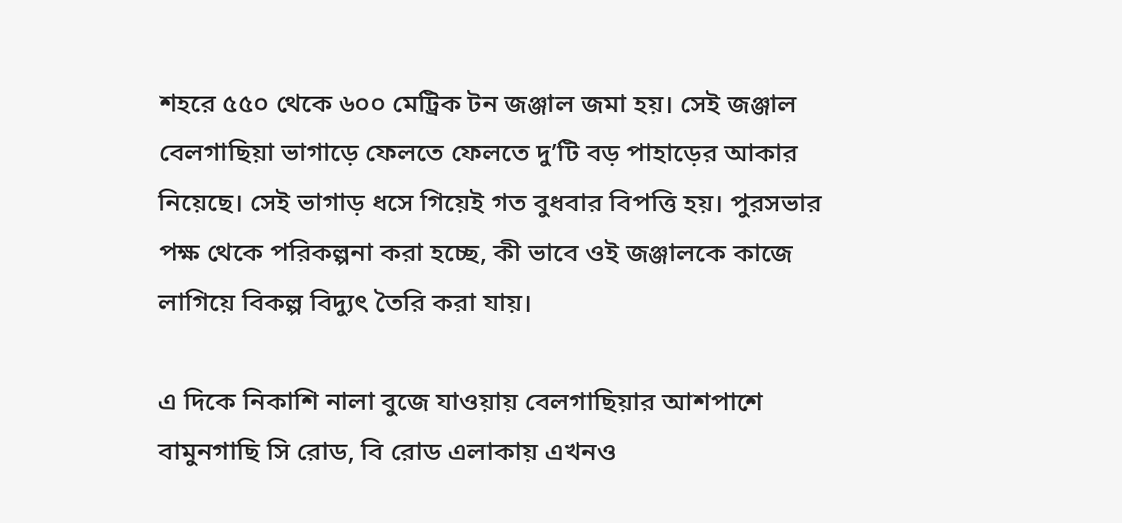শহরে ৫৫০ থেকে ৬০০ মেট্রিক টন জঞ্জাল জমা হয়। সেই জঞ্জাল বেলগাছিয়া ভাগাড়ে ফেলতে ফেলতে দু’টি বড় পাহাড়ের আকার নিয়েছে। সেই ভাগাড় ধসে গিয়েই গত বুধবার বিপত্তি হয়। পুরসভার পক্ষ থেকে পরিকল্পনা করা হচ্ছে, কী ভাবে ওই জঞ্জালকে কাজে লাগিয়ে বিকল্প বিদ্যুৎ তৈরি করা যায়।

এ দিকে নিকাশি নালা বুজে যাওয়ায় বেলগাছিয়ার আশপাশে বামুনগাছি সি রোড, বি রোড এলাকায় এখনও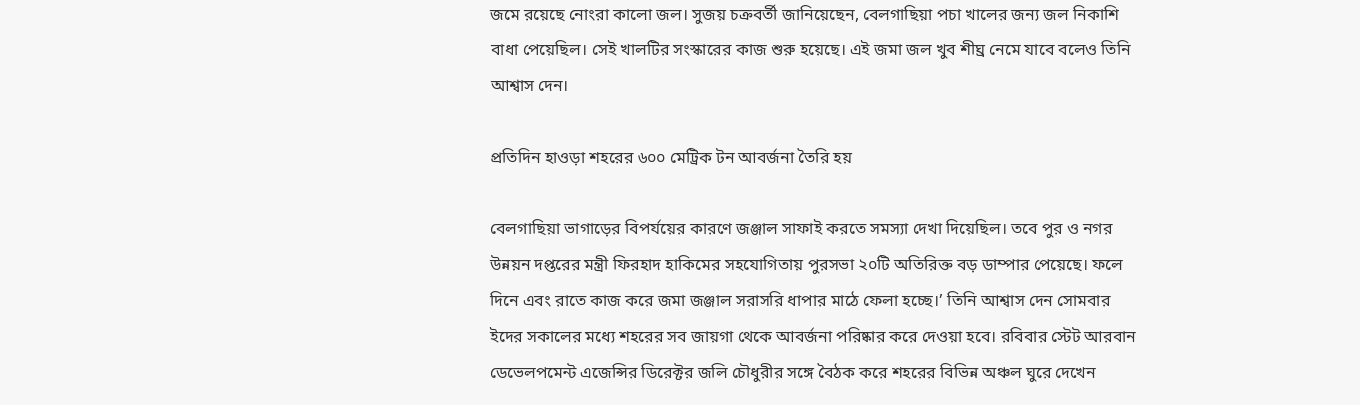জমে রয়েছে নোংরা কালো জল। সুজয় চক্রবর্তী জানিয়েছেন, বেলগাছিয়া পচা খালের জন্য জল নিকাশি বাধা পেয়েছিল। সেই খালটির সংস্কারের কাজ শুরু হয়েছে। এই জমা জল খুব শীঘ্র নেমে যাবে বলেও তিনি আশ্বাস দেন।

প্রতিদিন হাওড়া শহরের ৬০০ মেট্রিক টন আবর্জনা তৈরি হয়

বেলগাছিয়া ভাগাড়ের বিপর্যয়ের কারণে জঞ্জাল সাফাই করতে সমস্যা দেখা দিয়েছিল। তবে পুর ও নগর উন্নয়ন দপ্তরের মন্ত্রী ফিরহাদ হাকিমের সহযোগিতায় পুরসভা ২০টি অতিরিক্ত বড় ডাম্পার পেয়েছে। ফলে দিনে এবং রাতে কাজ করে জমা জঞ্জাল সরাসরি ধাপার মাঠে ফেলা হচ্ছে।’ তিনি আশ্বাস দেন সোমবার ইদের সকালের মধ্যে শহরের সব জায়গা থেকে আবর্জনা পরিষ্কার করে দেওয়া হবে। রবিবার স্টেট আরবান ডেভেলপমেন্ট এজেন্সির ডিরেক্টর জলি চৌধুরীর সঙ্গে বৈঠক করে শহরের বিভিন্ন অঞ্চল ঘুরে দেখেন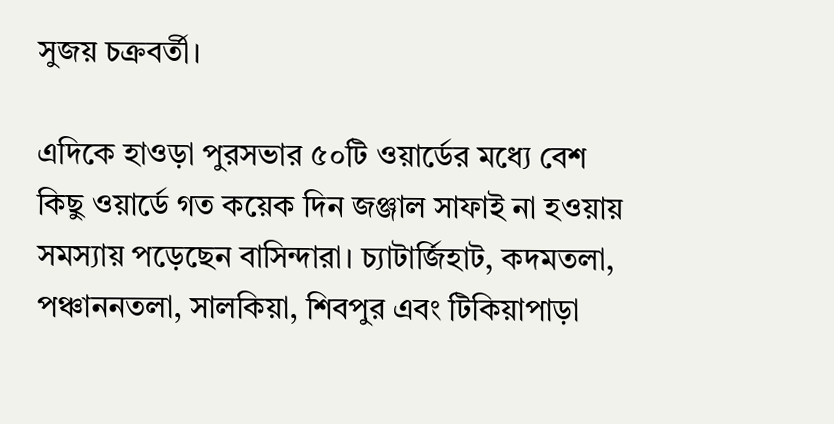সুজয় চক্রবর্তী।

এদিকে হাওড়া পুরসভার ৫০টি ওয়ার্ডের মধ্যে বেশ কিছু ওয়ার্ডে গত কয়েক দিন জঞ্জাল সাফাই না হওয়ায় সমস্যায় পড়েছেন বাসিন্দারা। চ্যাটার্জিহাট, কদমতলা, পঞ্চাননতলা, সালকিয়া, শিবপুর এবং টিকিয়াপাড়া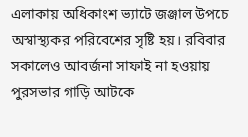এলাকায় অধিকাংশ ভ্যাটে জঞ্জাল উপচে অস্বাস্থ্যকর পরিবেশের সৃষ্টি হয়। রবিবার সকালেও আবর্জনা সাফাই না হওয়ায় পুরসভার গাড়ি আটকে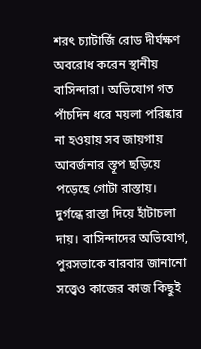শরৎ চ্যাটার্জি রোড দীর্ঘক্ষণ অবরোধ করেন স্থানীয় বাসিন্দারা। অভিযোগ গত পাঁচদিন ধরে ময়লা পরিষ্কার না হওয়ায় সব জায়গায় আবর্জনার স্তূপ ছড়িয়ে পড়েছে গোটা রাস্তায়। দুর্গন্ধে রাস্তা দিয়ে হাঁটাচলা দায়। বাসিন্দাদের অভিযোগ, পুরসভাকে বারবার জানানো সত্ত্বেও কাজের কাজ কিছুই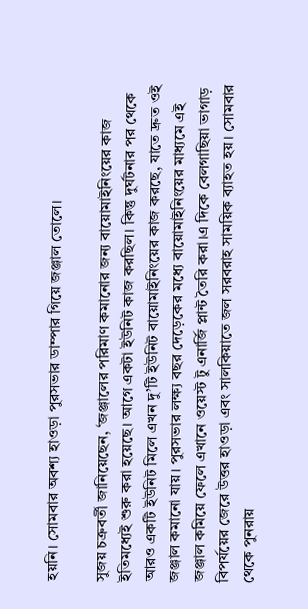হয়নি। সোমবার অবশ্য হাওড়া পুরসভার ডাম্পার গিয়ে জঞ্জাল তোলে।

সুজয় চক্রবর্তী জানিয়েছেন, ‘জঞ্জালের পরিমাণ কমানোর জন্য বায়োমাইনিংয়ের কাজ ইতিমধ্যেই শুরু করা হয়েছে। আগে একটা ইউনিট কাজ করছিল। কিন্তু দুর্ঘটনার পর থেকে আরও একটি ইউনিট মিলে এখন দু’টি ইউনিট বায়োমাইনিংয়ের কাজ করছে, যাতে দ্রুত ওই জঞ্জাল কমানো যায়। পুরসভার লক্ষ্য বছর দেড়েকের মধ্যে বায়োমাইনিংয়ের মাধ্যমে এই জঞ্জাল কমিয়ে ফেলে এখানে ওয়েস্ট টু এনার্জি প্লান্ট তৈরি করা।এ দিকে বেলগাছিয়া ভাগাড় বিপর্যয়ের জেরে উত্তর হাওড়া এবং সালকিয়াতে জল সরবরাহ সাময়িক ব্যাহত হয়। সোমবার থেকে পুনরায়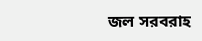জল সরবরাহ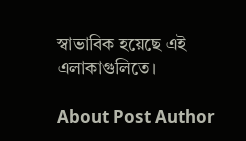স্বাভাবিক হয়েছে এই এলাকাগুলিতে।

About Post Author